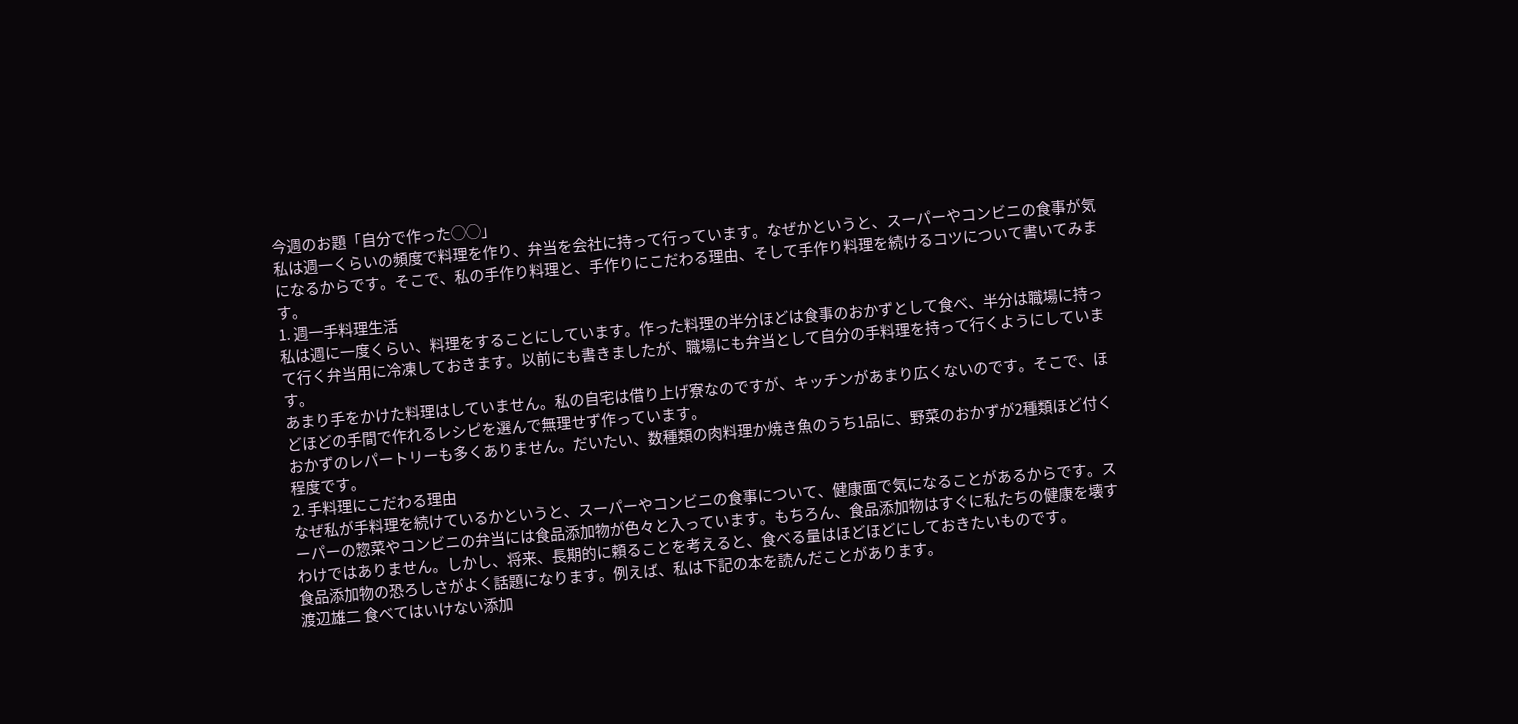今週のお題「自分で作った◯◯」
私は週一くらいの頻度で料理を作り、弁当を会社に持って行っています。なぜかというと、スーパーやコンビニの食事が気になるからです。そこで、私の手作り料理と、手作りにこだわる理由、そして手作り料理を続けるコツについて書いてみます。
1. 週一手料理生活
私は週に一度くらい、料理をすることにしています。作った料理の半分ほどは食事のおかずとして食べ、半分は職場に持って行く弁当用に冷凍しておきます。以前にも書きましたが、職場にも弁当として自分の手料理を持って行くようにしています。
あまり手をかけた料理はしていません。私の自宅は借り上げ寮なのですが、キッチンがあまり広くないのです。そこで、ほどほどの手間で作れるレシピを選んで無理せず作っています。
おかずのレパートリーも多くありません。だいたい、数種類の肉料理か焼き魚のうち1品に、野菜のおかずが2種類ほど付く程度です。
2. 手料理にこだわる理由
なぜ私が手料理を続けているかというと、スーパーやコンビニの食事について、健康面で気になることがあるからです。スーパーの惣菜やコンビニの弁当には食品添加物が色々と入っています。もちろん、食品添加物はすぐに私たちの健康を壊すわけではありません。しかし、将来、長期的に頼ることを考えると、食べる量はほどほどにしておきたいものです。
食品添加物の恐ろしさがよく話題になります。例えば、私は下記の本を読んだことがあります。
渡辺雄二 食べてはいけない添加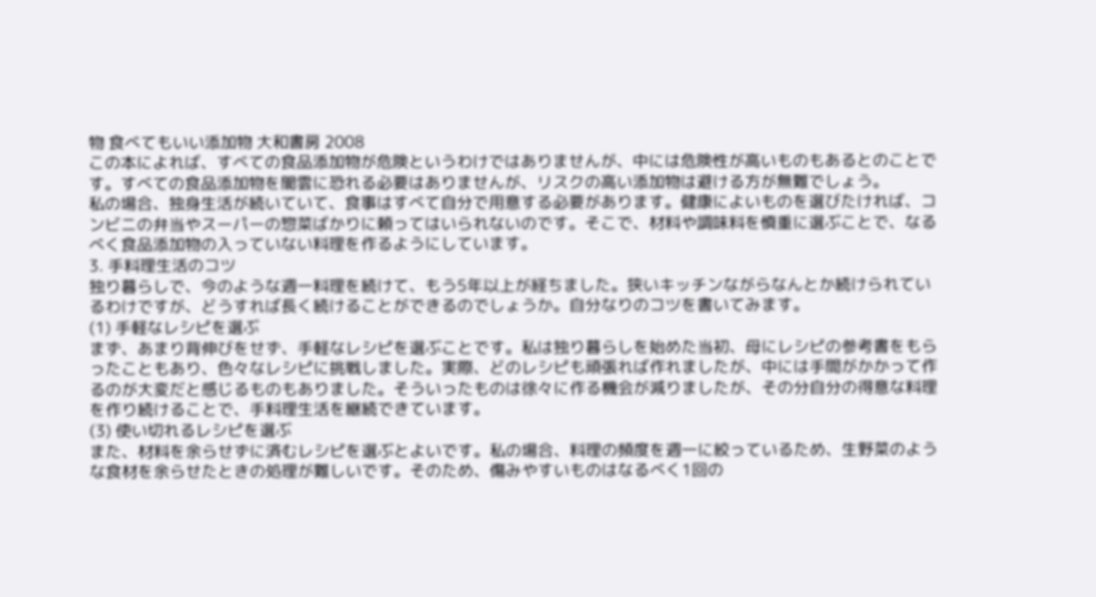物 食べてもいい添加物 大和書房 2008
この本によれば、すべての食品添加物が危険というわけではありませんが、中には危険性が高いものもあるとのことです。すべての食品添加物を闇雲に恐れる必要はありませんが、リスクの高い添加物は避ける方が無難でしょう。
私の場合、独身生活が続いていて、食事はすべて自分で用意する必要があります。健康によいものを選びたければ、コンビニの弁当やスーパーの惣菜ばかりに頼ってはいられないのです。そこで、材料や調味料を慎重に選ぶことで、なるべく食品添加物の入っていない料理を作るようにしています。
3. 手料理生活のコツ
独り暮らしで、今のような週一料理を続けて、もう5年以上が経ちました。狭いキッチンながらなんとか続けられているわけですが、どうすれば長く続けることができるのでしょうか。自分なりのコツを書いてみます。
(1) 手軽なレシピを選ぶ
まず、あまり背伸びをせず、手軽なレシピを選ぶことです。私は独り暮らしを始めた当初、母にレシピの参考書をもらったこともあり、色々なレシピに挑戦しました。実際、どのレシピも頑張れば作れましたが、中には手間がかかって作るのが大変だと感じるものもありました。そういったものは徐々に作る機会が減りましたが、その分自分の得意な料理を作り続けることで、手料理生活を継続できています。
(3) 使い切れるレシピを選ぶ
また、材料を余らせずに済むレシピを選ぶとよいです。私の場合、料理の頻度を週一に絞っているため、生野菜のような食材を余らせたときの処理が難しいです。そのため、傷みやすいものはなるべく1回の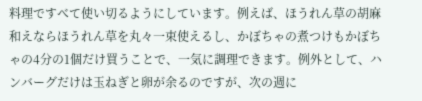料理ですべて使い切るようにしています。例えば、ほうれん草の胡麻和えならほうれん草を丸々一束使えるし、かぼちゃの煮つけもかぼちゃの4分の1個だけ買うことで、一気に調理できます。例外として、ハンバーグだけは玉ねぎと卵が余るのですが、次の週に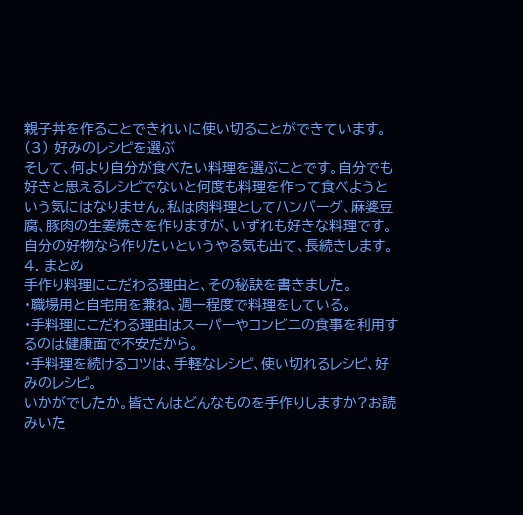親子丼を作ることできれいに使い切ることができています。
(3) 好みのレシピを選ぶ
そして、何より自分が食べたい料理を選ぶことです。自分でも好きと思えるレシピでないと何度も料理を作って食べようという気にはなりません。私は肉料理としてハンバーグ、麻婆豆腐、豚肉の生姜焼きを作りますが、いずれも好きな料理です。自分の好物なら作りたいというやる気も出て、長続きします。
4. まとめ
手作り料理にこだわる理由と、その秘訣を書きました。
・職場用と自宅用を兼ね、週一程度で料理をしている。
・手料理にこだわる理由はスーパーやコンビニの食事を利用するのは健康面で不安だから。
・手料理を続けるコツは、手軽なレシピ、使い切れるレシピ、好みのレシピ。
いかがでしたか。皆さんはどんなものを手作りしますか?お読みいた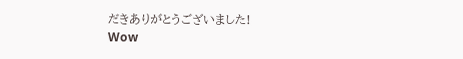だきありがとうございました!
Wow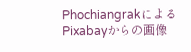PhochiangrakによるPixabayからの画像